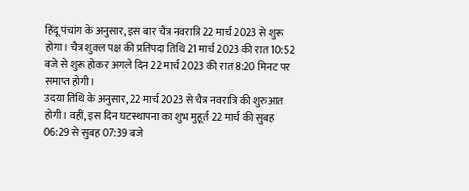हिंदू पंचांग के अनुसार, इस बार चैत्र नवरात्रि 22 मार्च 2023 से शुरू होगा। चैत्र शुक्ल पक्ष की प्रतिपदा तिथि 21 मार्च 2023 की रात 10:52 बजे से शुरू होकर अगले दिन 22 मार्च 2023 की रात 8:20 मिनट पर समाप्त होगी।
उदया तिथि के अनुसार, 22 मार्च 2023 से चैत्र नवरात्रि की शुरुआत होगी। वहीं, इस दिन घटस्थापना का शुभ मुहूर्त 22 मार्च की सुबह 06:29 से सुबह 07:39 बजे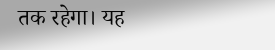तक रहेगा। यह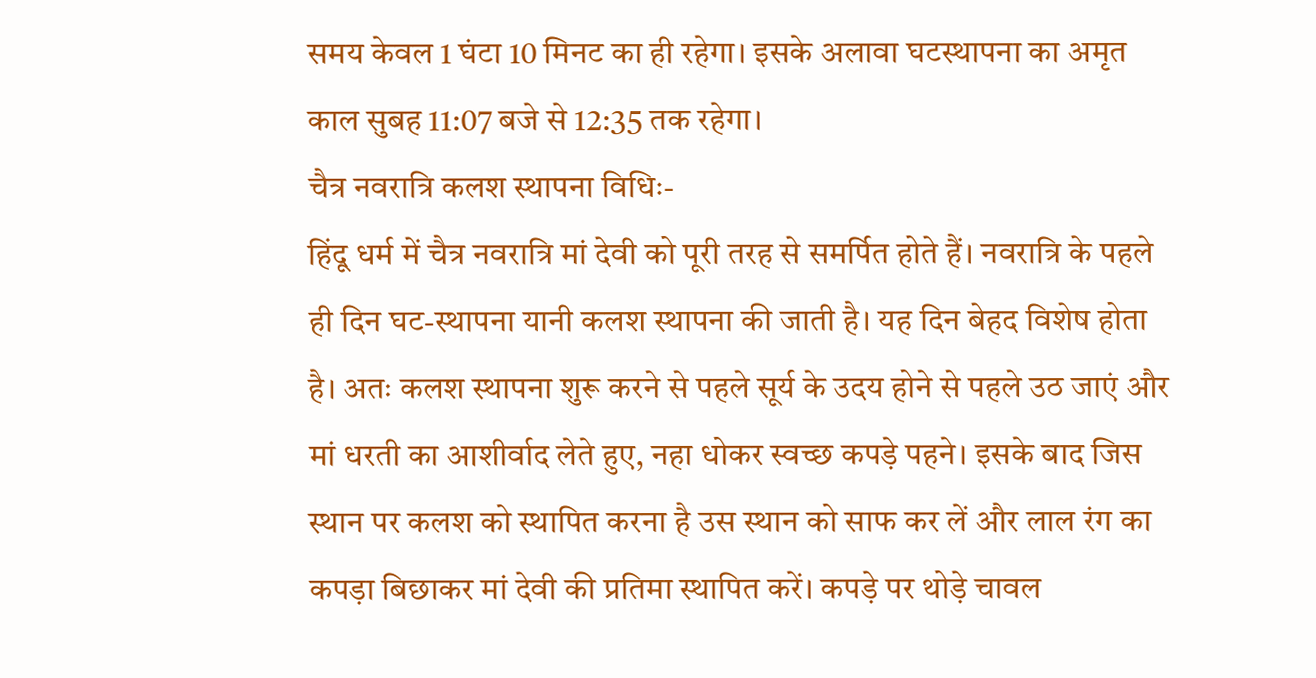समय केवल 1 घंटा 10 मिनट का ही रहेगा। इसके अलावा घटस्थापना का अमृत काल सुबह 11:07 बजे से 12:35 तक रहेगा।
चैत्र नवरात्रि कलश स्थापना विधिः-
हिंदू धर्म में चैत्र नवरात्रि मां देवी को पूरी तरह से समर्पित होते हैं। नवरात्रि के पहले ही दिन घट-स्थापना यानी कलश स्थापना की जाती है। यह दिन बेहद विशेष होता है। अतः कलश स्थापना शुरू करने से पहले सूर्य के उदय होने से पहले उठ जाएं और मां धरती का आशीर्वाद लेते हुए, नहा धोकर स्वच्छ कपड़े पहने। इसके बाद जिस स्थान पर कलश को स्थापित करना है उस स्थान को साफ कर लें और लाल रंग का कपड़ा बिछाकर मां देवी की प्रतिमा स्थापित करें। कपड़े पर थोड़े चावल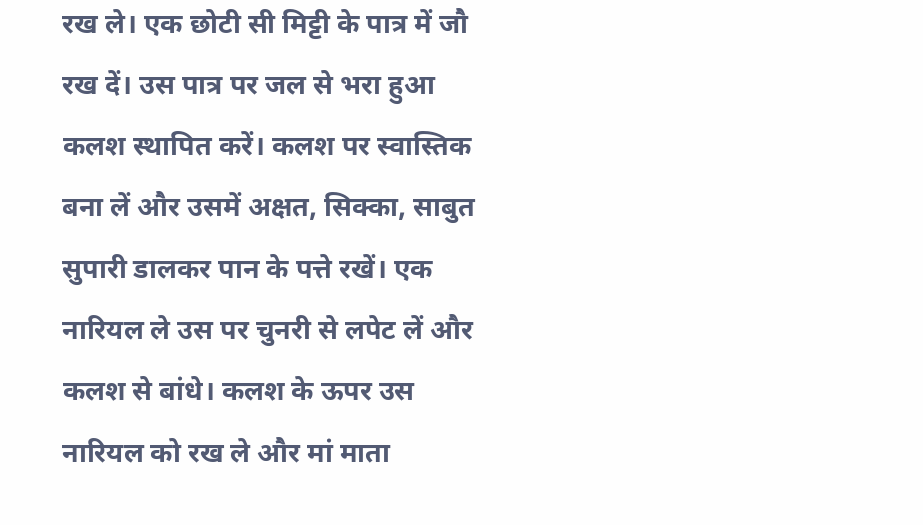रख ले। एक छोटी सी मिट्टी के पात्र में जौ रख दें। उस पात्र पर जल से भरा हुआ कलश स्थापित करें। कलश पर स्वास्तिक बना लें और उसमें अक्षत, सिक्का, साबुत सुपारी डालकर पान के पत्ते रखें। एक नारियल ले उस पर चुनरी से लपेट लें और कलश से बांधे। कलश के ऊपर उस नारियल को रख ले और मां माता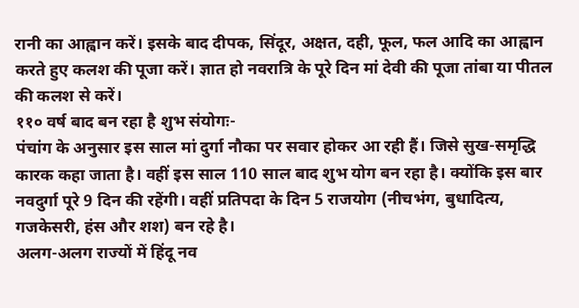रानी का आह्वान करें। इसके बाद दीपक, सिंदूर, अक्षत, दही, फूल, फल आदि का आह्वान करते हुए कलश की पूजा करें। ज्ञात हो नवरात्रि के पूरे दिन मां देवी की पूजा तांबा या पीतल की कलश से करें।
११० वर्ष बाद बन रहा है शुभ संयोगः-
पंचांग के अनुसार इस साल मां दुर्गा नौका पर सवार होकर आ रही हैं। जिसे सुख-समृद्धि कारक कहा जाता है। वहीं इस साल 110 साल बाद शुभ योग बन रहा है। क्योंकि इस बार नवदुर्गा पूरे 9 दिन की रहेंगी। वहीं प्रतिपदा के दिन 5 राजयोग (नीचभंग, बुधादित्य, गजकेसरी, हंस और शश) बन रहे है।
अलग-अलग राज्यों में हिंदू नव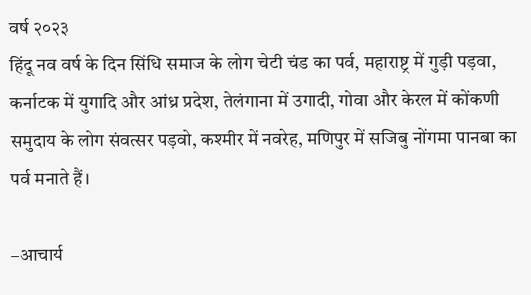वर्ष २०२३
हिंदू नव वर्ष के दिन सिंधि समाज के लोग चेटी चंड का पर्व, महाराष्ट्र में गुड़ी पड़वा, कर्नाटक में युगादि और आंध्र प्रदेश, तेलंगाना में उगादी, गोवा और केरल में कोंकणी समुदाय के लोग संवत्सर पड़वो, कश्मीर में नवरेह, मणिपुर में सजिबु नोंगमा पानबा का पर्व मनाते हैं।

–आचार्य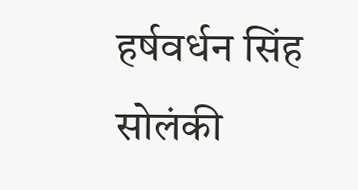हर्षवर्धन सिंह सोलंकी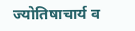ज्योतिषाचार्य व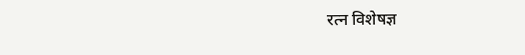रत्न विशेषज्ञ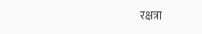रक्षत्रा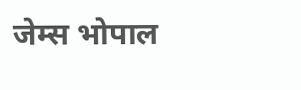जेम्स भोपाल